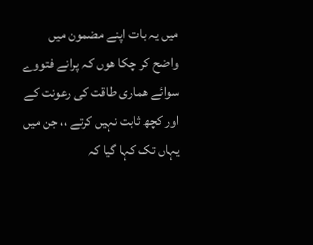میں یہ بات اپنے مضمون میں واضح کر چکا ھوں کہ پرانے فتووے سوائے ھماری طاقت کی رعونت کے اور کچھ ثابت نہیں کرتے ،، جن میں یہاں تک کہا گیا کہ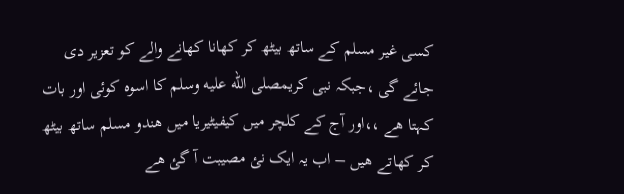کسی غیر مسلم کے ساتھ بیٹھ کر کھانا کھانے والے کو تعزیر دی جائے گی ،جبکہ نبی کریمصلى الله عليه وسلم کا اسوہ کوئی اور بات کہتا ھے ،،اور آج کے کلچر میں کیفیٹیریا میں ھندو مسلم ساتھ بیٹھ کر کھاتے ھیں – اب یہ ایک نئ مصیبت آ گئ ھے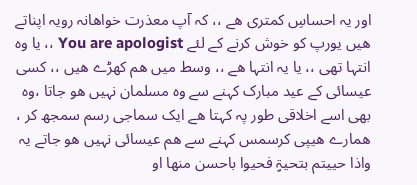اور یہ احساسِ کمتری ھے ،، کہ آپ معذرت خواھانہ رویہ اپناتے ھیں یورپ کو خوش کرنے کے لئے You are apologist ،، یا وہ انتہا تھی ،، یا یہ انتہا ھے ،، وسط میں ھم کھڑے ھیں ،، کسی عیسائی کے عید مبارک کہنے سے وہ مسلمان نہیں ھو جاتا ،وہ بھی اسے اخلاقی طور پہ کہتا ھے ایک سماجی رسم سمجھ کر ، ھمارے ھیپی کرسمس کہنے سے ھم عیسائی نہیں ھو جاتے یہ واذا حییتم بتحیۃٍ فحیوا باحسن منھا او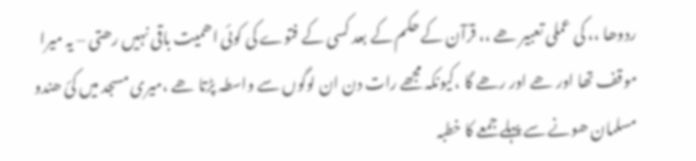ردوھا ،، کی عملی تعبیر ھے ،، قرآن کے حکم کے بعد کسی کے فتوے کی کوئی اھمیت باقی نہیں رھتی – یہ میرا موقف تھا اور ھے اور رھے گا ،کیونکہ مجھے رات دن ان لوگوں سے واسطہ پڑتا ھے ،میری مسجد میں کئ ھندو مسلمان ھونے سے پہلے جمعے کا خطبہ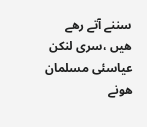سننے آتے رھے ھیں ،سری لنکن عیاسئی مسلمان ھونے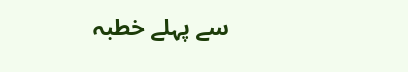سے پہلے خطبہ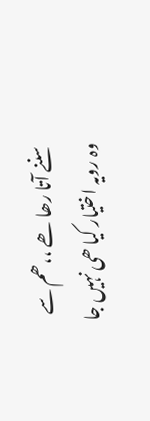سننے آتا رھا ھے ،،ھم سے وہ رویہ اختیار کیا ھی نہیں جا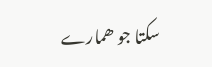سکتا جو ھمارے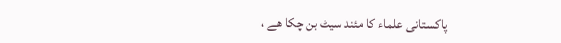پاکستانی علماء کا مئند سیٹ بن چکا ھے ،